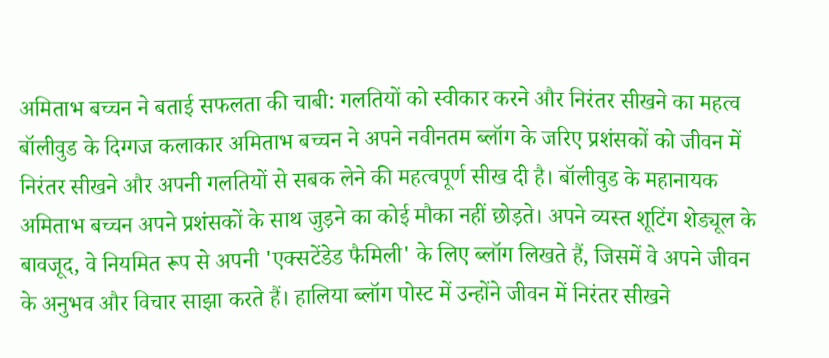अमिताभ बच्चन ने बताई सफलता की चाबी: गलतियों को स्वीकार करने और निरंतर सीखने का महत्व बॉलीवुड के दिग्गज कलाकार अमिताभ बच्चन ने अपने नवीनतम ब्लॉग के जरिए प्रशंसकों को जीवन में निरंतर सीखने और अपनी गलतियों से सबक लेने की महत्वपूर्ण सीख दी है। बॉलीवुड के महानायक अमिताभ बच्चन अपने प्रशंसकों के साथ जुड़ने का कोई मौका नहीं छोड़ते। अपने व्यस्त शूटिंग शेड्यूल के बावजूद, वे नियमित रूप से अपनी 'एक्सटेंडेड फैमिली' के लिए ब्लॉग लिखते हैं, जिसमें वे अपने जीवन के अनुभव और विचार साझा करते हैं। हालिया ब्लॉग पोस्ट में उन्होंने जीवन में निरंतर सीखने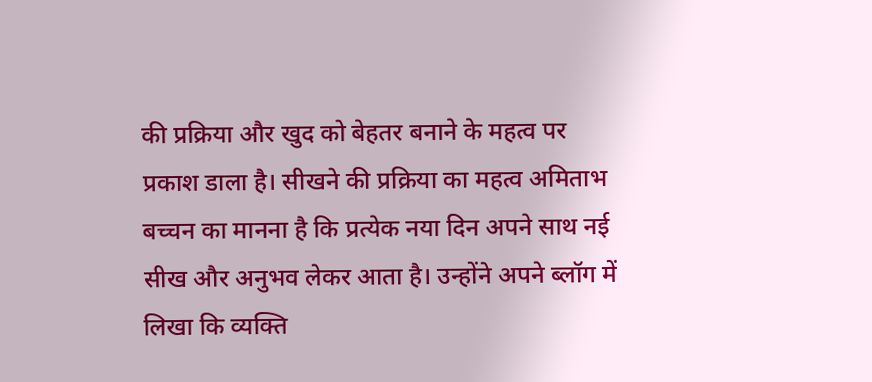की प्रक्रिया और खुद को बेहतर बनाने के महत्व पर प्रकाश डाला है। सीखने की प्रक्रिया का महत्व अमिताभ बच्चन का मानना है कि प्रत्येक नया दिन अपने साथ नई सीख और अनुभव लेकर आता है। उन्होंने अपने ब्लॉग में लिखा कि व्यक्ति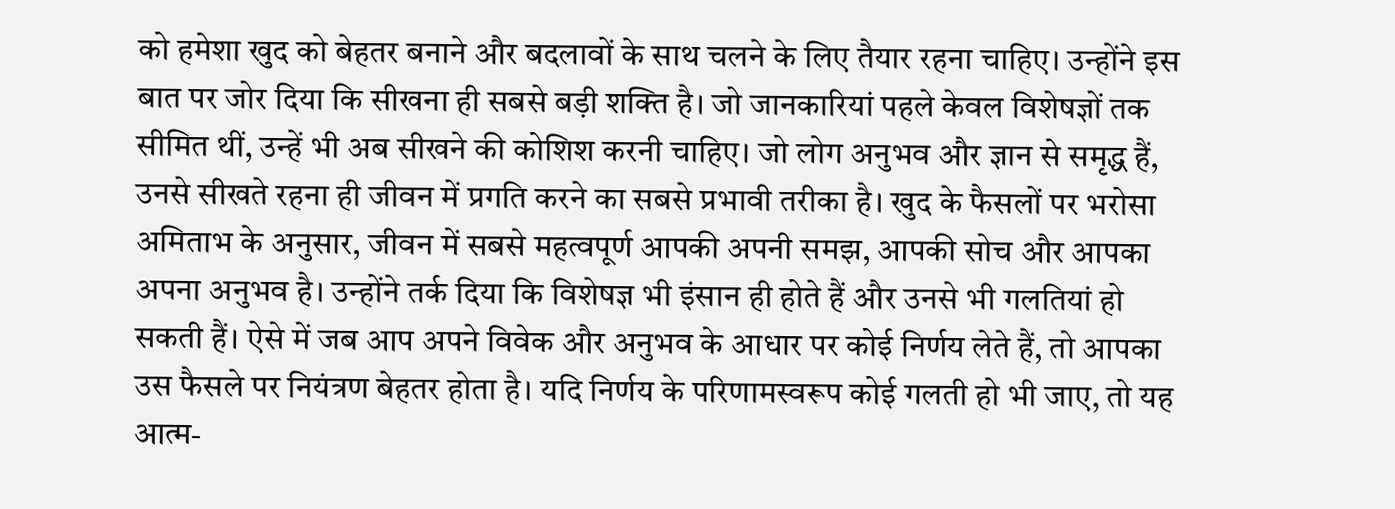को हमेशा खुद को बेहतर बनाने और बदलावों के साथ चलने के लिए तैयार रहना चाहिए। उन्होंने इस बात पर जोर दिया कि सीखना ही सबसे बड़ी शक्ति है। जो जानकारियां पहले केवल विशेषज्ञों तक सीमित थीं, उन्हें भी अब सीखने की कोशिश करनी चाहिए। जो लोग अनुभव और ज्ञान से समृद्ध हैं, उनसे सीखते रहना ही जीवन में प्रगति करने का सबसे प्रभावी तरीका है। खुद के फैसलों पर भरोसा अमिताभ के अनुसार, जीवन में सबसे महत्वपूर्ण आपकी अपनी समझ, आपकी सोच और आपका अपना अनुभव है। उन्होंने तर्क दिया कि विशेषज्ञ भी इंसान ही होते हैं और उनसे भी गलतियां हो सकती हैं। ऐसे में जब आप अपने विवेक और अनुभव के आधार पर कोई निर्णय लेते हैं, तो आपका उस फैसले पर नियंत्रण बेहतर होता है। यदि निर्णय के परिणामस्वरूप कोई गलती हो भी जाए, तो यह आत्म-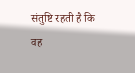संतुष्टि रहती है कि वह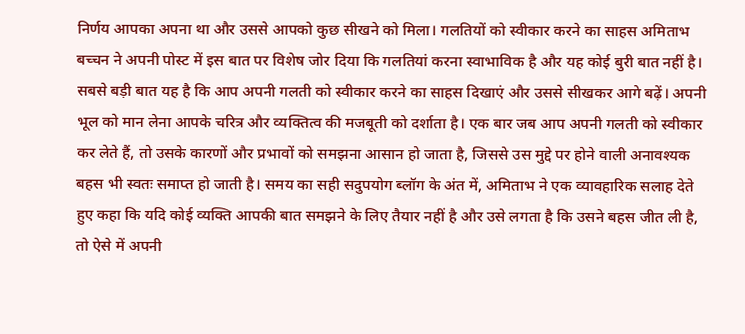निर्णय आपका अपना था और उससे आपको कुछ सीखने को मिला। गलतियों को स्वीकार करने का साहस अमिताभ बच्चन ने अपनी पोस्ट में इस बात पर विशेष जोर दिया कि गलतियां करना स्वाभाविक है और यह कोई बुरी बात नहीं है। सबसे बड़ी बात यह है कि आप अपनी गलती को स्वीकार करने का साहस दिखाएं और उससे सीखकर आगे बढ़ें। अपनी भूल को मान लेना आपके चरित्र और व्यक्तित्व की मजबूती को दर्शाता है। एक बार जब आप अपनी गलती को स्वीकार कर लेते हैं, तो उसके कारणों और प्रभावों को समझना आसान हो जाता है, जिससे उस मुद्दे पर होने वाली अनावश्यक बहस भी स्वतः समाप्त हो जाती है। समय का सही सदुपयोग ब्लॉग के अंत में, अमिताभ ने एक व्यावहारिक सलाह देते हुए कहा कि यदि कोई व्यक्ति आपकी बात समझने के लिए तैयार नहीं है और उसे लगता है कि उसने बहस जीत ली है, तो ऐसे में अपनी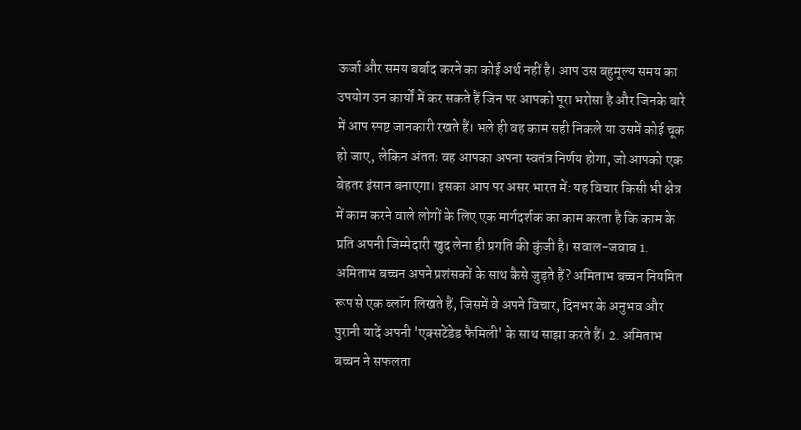ऊर्जा और समय बर्बाद करने का कोई अर्थ नहीं है। आप उस बहुमूल्य समय का उपयोग उन कार्यों में कर सकते हैं जिन पर आपको पूरा भरोसा है और जिनके बारे में आप स्पष्ट जानकारी रखते हैं। भले ही वह काम सही निकले या उसमें कोई चूक हो जाए, लेकिन अंततः वह आपका अपना स्वतंत्र निर्णय होगा, जो आपको एक बेहतर इंसान बनाएगा। इसका आप पर असर भारत में: यह विचार किसी भी क्षेत्र में काम करने वाले लोगों के लिए एक मार्गदर्शक का काम करता है कि काम के प्रति अपनी जिम्मेदारी खुद लेना ही प्रगति की कुंजी है। सवाल-जवाब 1. अमिताभ बच्चन अपने प्रशंसकों के साथ कैसे जुड़ते हैं? अमिताभ बच्चन नियमित रूप से एक ब्लॉग लिखते हैं, जिसमें वे अपने विचार, दिनभर के अनुभव और पुरानी यादें अपनी 'एक्सटेंडेड फैमिली' के साथ साझा करते हैं। 2. अमिताभ बच्चन ने सफलता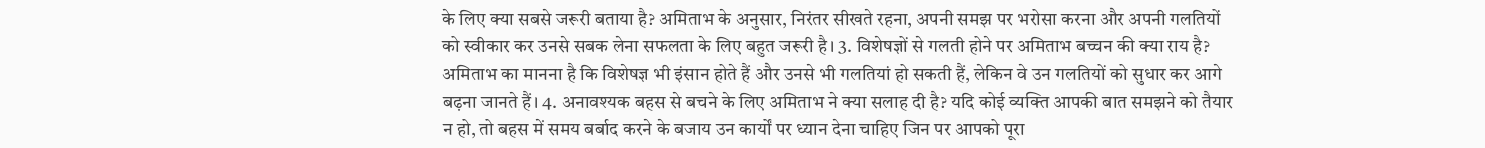के लिए क्या सबसे जरूरी बताया है? अमिताभ के अनुसार, निरंतर सीखते रहना, अपनी समझ पर भरोसा करना और अपनी गलतियों को स्वीकार कर उनसे सबक लेना सफलता के लिए बहुत जरूरी है। 3. विशेषज्ञों से गलती होने पर अमिताभ बच्चन की क्या राय है? अमिताभ का मानना है कि विशेषज्ञ भी इंसान होते हैं और उनसे भी गलतियां हो सकती हैं, लेकिन वे उन गलतियों को सुधार कर आगे बढ़ना जानते हैं। 4. अनावश्यक बहस से बचने के लिए अमिताभ ने क्या सलाह दी है? यदि कोई व्यक्ति आपकी बात समझने को तैयार न हो, तो बहस में समय बर्बाद करने के बजाय उन कार्यों पर ध्यान देना चाहिए जिन पर आपको पूरा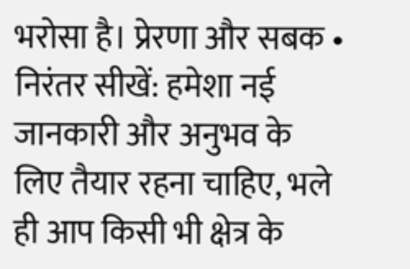भरोसा है। प्रेरणा और सबक • निरंतर सीखें: हमेशा नई जानकारी और अनुभव के लिए तैयार रहना चाहिए, भले ही आप किसी भी क्षेत्र के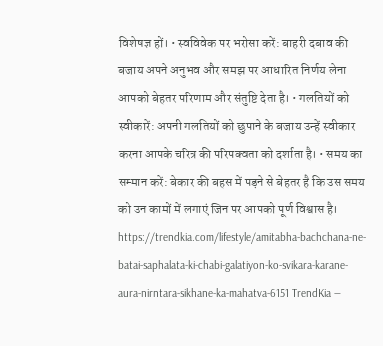विशेषज्ञ हों। • स्वविवेक पर भरोसा करें: बाहरी दबाव की बजाय अपने अनुभव और समझ पर आधारित निर्णय लेना आपको बेहतर परिणाम और संतुष्टि देता है। • गलतियों को स्वीकारें: अपनी गलतियों को छुपाने के बजाय उन्हें स्वीकार करना आपके चरित्र की परिपक्वता को दर्शाता है। • समय का सम्मान करें: बेकार की बहस में पड़ने से बेहतर है कि उस समय को उन कामों में लगाएं जिन पर आपको पूर्ण विश्वास है। https://trendkia.com/lifestyle/amitabha-bachchana-ne-batai-saphalata-ki-chabi-galatiyon-ko-svikara-karane-aura-nirntara-sikhane-ka-mahatva-6151 TrendKia —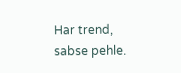Har trend, sabse pehle.